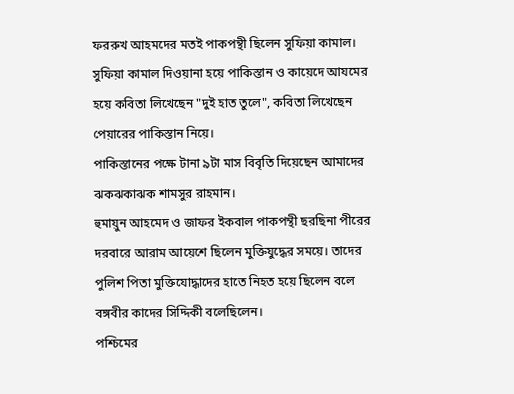ফররুখ আহমদের মতই পাকপন্থী ছিলেন সুফিয়া কামাল।
সুফিয়া কামাল দিওয়ানা হয়ে পাকিস্তান ও কায়েদে আযমের হয়ে কবিতা লিখেছেন "দুই হাত তুলে", কবিতা লিখেছেন পেয়ারের পাকিস্তান নিয়ে।
পাকিস্তানের পক্ষে টানা ৯টা মাস বিবৃতি দিয়েছেন আমাদের ঝকঝকাঝক শামসুর রাহমান।
হুমায়ুন আহমেদ ও জাফর ইকবাল পাকপন্থী ছরছিনা পীরের দরবারে আরাম আয়েশে ছিলেন মুক্তিযুদ্ধের সময়ে। তাদের পুলিশ পিতা মুক্তিযোদ্ধাদের হাতে নিহত হয়ে ছিলেন বলে বঙ্গবীর কাদের সিদ্দিকী বলেছিলেন।
পশ্চিমের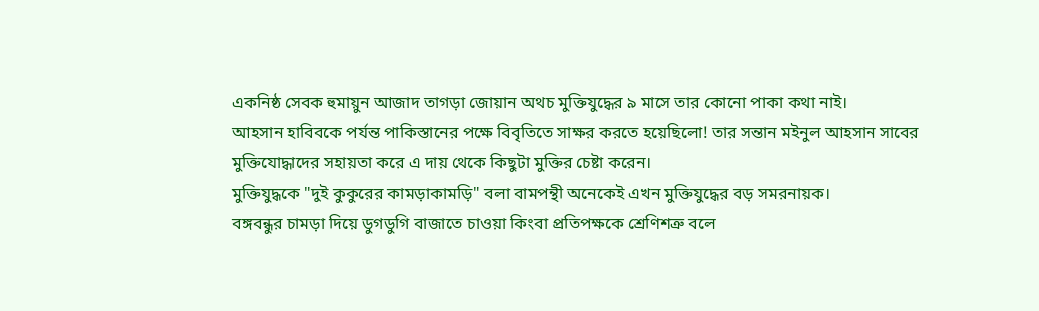একনিষ্ঠ সেবক হুমায়ুন আজাদ তাগড়া জোয়ান অথচ মুক্তিযুদ্ধের ৯ মাসে তার কোনো পাকা কথা নাই।
আহসান হাবিবকে পর্যন্ত পাকিস্তানের পক্ষে বিবৃতিতে সাক্ষর করতে হয়েছিলো! তার সন্তান মইনুল আহসান সাবের মুক্তিযোদ্ধাদের সহায়তা করে এ দায় থেকে কিছুটা মুক্তির চেষ্টা করেন।
মুক্তিযুদ্ধকে "দুই কুকুরের কামড়াকামড়ি" বলা বামপন্থী অনেকেই এখন মুক্তিযুদ্ধের বড় সমরনায়ক।
বঙ্গবন্ধুর চামড়া দিয়ে ডুগডুগি বাজাতে চাওয়া কিংবা প্রতিপক্ষকে শ্রেণিশত্রু বলে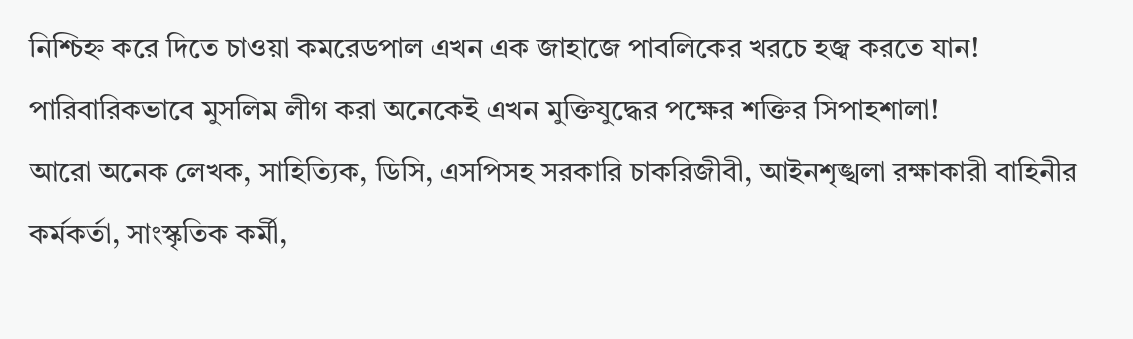নিশ্চিহ্ন করে দিতে চাওয়া কমরেডপাল এখন এক জাহাজে পাবলিকের খরচে হজ্ব করতে যান!
পারিবারিকভাবে মুসলিম লীগ করা অনেকেই এখন মুক্তিযুদ্ধের পক্ষের শক্তির সিপাহশালা!
আরো অনেক লেখক, সাহিত্যিক, ডিসি, এসপিসহ সরকারি চাকরিজীবী, আইনশৃঙ্খলা রক্ষাকারী বাহিনীর কর্মকর্তা, সাংস্কৃতিক কর্মী,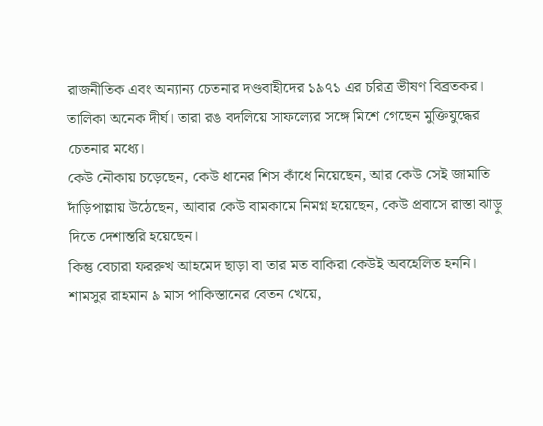রাজনীতিক এবং অন্যান্য চেতনার দণ্ডবাহীদের ১৯৭১ এর চরিত্র ভীষণ বিব্রতকর।
তালিকা অনেক দীর্ঘ। তারা রঙ বদলিয়ে সাফল্যের সঙ্গে মিশে গেছেন মুক্তিযুদ্ধের চেতনার মধ্যে।
কেউ নৌকায় চড়েছেন, কেউ ধানের শিস কাঁধে নিয়েছেন, আর কেউ সেই জামাতি দাঁড়িপাল্লায় উঠেছেন, আবার কেউ বামকামে নিমগ্ন হয়েছেন, কেউ প্রবাসে রাস্তা ঝাড়ু দিতে দেশান্তরি হয়েছেন।
কিন্তু বেচারা ফররুখ আহমেদ ছাড়া বা তার মত বাকিরা কেউই অবহেলিত হননি।
শামসুর রাহমান ৯ মাস পাকিস্তানের বেতন খেয়ে,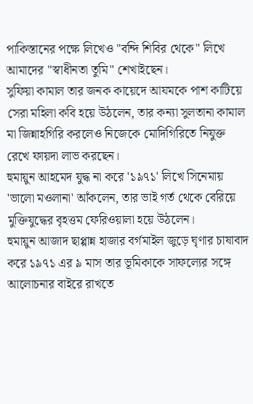পাকিস্তানের পক্ষে লিখেও "বন্দি শিবির থেকে" লিখে আমাদের "স্বাধীনতা তুমি" শেখাইছেন।
সুফিয়া কামাল তার জনক কায়েদে আযমকে পাশ কাটিয়ে সেরা মহিলা কবি হয়ে উঠলেন, তার কন্যা সুলতানা কামাল মা জিন্নাহগিরি করলেও নিজেকে মোদিগিরিতে নিযুক্ত রেখে ফায়দা লাভ করছেন।
হুমায়ুন আহমেদ যুদ্ধ না করে '১৯৭১' লিখে সিনেমায় 'ভালো মওলানা' আঁকলেন, তার ভাই গর্ত থেকে বেরিয়ে মুক্তিযুদ্ধের বৃহত্তম ফেরিওয়ালা হয়ে উঠলেন।
হুমায়ুন আজাদ ছাপ্পান্ন হাজার বর্গমাইল জুড়ে ঘৃণার চাষাবাদ করে ১৯৭১ এর ৯ মাস তার ভূমিকাকে সাফল্যের সঙ্গে আলোচনার বাইরে রাখতে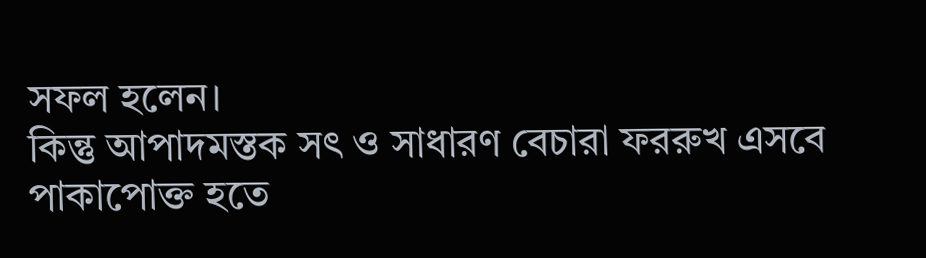সফল হলেন।
কিন্তু আপাদমস্তক সৎ ও সাধারণ বেচারা ফররুখ এসবে পাকাপোক্ত হতে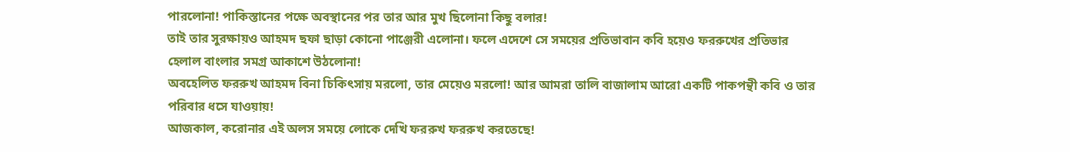পারলোনা! পাকিস্তানের পক্ষে অবস্থানের পর তার আর মুখ ছিলোনা কিছু বলার!
তাই তার সুরক্ষায়ও আহমদ ছফা ছাড়া কোনো পাঞ্জেরী এলোনা। ফলে এদেশে সে সময়ের প্রতিভাবান কবি হয়েও ফররুখের প্রতিভার হেলাল বাংলার সমগ্র আকাশে উঠলোনা!
অবহেলিত ফররুখ আহমদ বিনা চিকিৎসায় মরলো, তার মেয়েও মরলো! আর আমরা তালি বাজালাম আরো একটি পাকপন্থী কবি ও তার পরিবার ধসে যাওয়ায়!
আজকাল, করোনার এই অলস সময়ে লোকে দেখি ফররুখ ফররুখ করতেছে!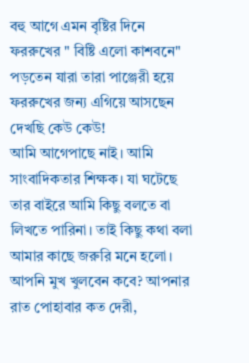বহু আগে এমন বৃষ্টির দিনে ফররুখের " বিষ্টি এলো কাশবনে" পড়তেন যারা তারা পাঞ্জেরী হয়ে ফররুখের জন্য এগিয়ে আসছেন দেখছি কেউ কেউ!
আমি আগেপাছে নাই। আমি সাংবাদিকতার শিক্ষক। যা ঘটেছে তার বাইরে আমি কিছু বলতে বা লিখতে পারিনা। তাই কিছু কথা বলা আমার কাছে জরুরি মনে হলো।
আপনি মুখ খুলবেন কবে? আপনার রাত পোহাবার কত দেরী,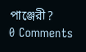পাঞ্জেরী?
0 Comments